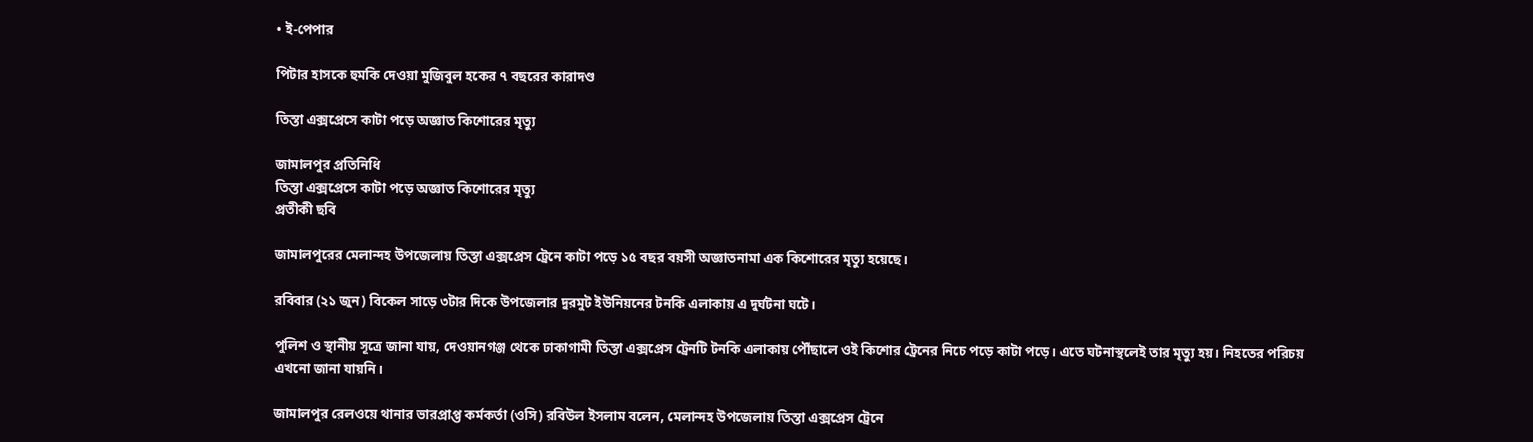• ই-পেপার

পিটার হাসকে হুমকি দেওয়া মুজিবুল হকের ৭ বছরের কারাদণ্ড

তিস্তা এক্সপ্রেসে কাটা পড়ে অজ্ঞাত কিশোরের মৃত্যু

জামালপুর প্রতিনিধি
তিস্তা এক্সপ্রেসে কাটা পড়ে অজ্ঞাত কিশোরের মৃত্যু
প্রতীকী ছবি

জামালপুরের মেলান্দহ উপজেলায় তিস্তা এক্সপ্রেস ট্রেনে কাটা পড়ে ১৫ বছর বয়সী অজ্ঞাতনামা এক কিশোরের মৃত্যু হয়েছে।

রবিবার (২১ জুন) বিকেল সাড়ে ৩টার দিকে উপজেলার দুরমুট ইউনিয়নের টনকি এলাকায় এ দুর্ঘটনা ঘটে।

পুলিশ ও স্থানীয় সূত্রে জানা যায়, দেওয়ানগঞ্জ থেকে ঢাকাগামী তিস্তা এক্সপ্রেস ট্রেনটি টনকি এলাকায় পৌঁছালে ওই কিশোর ট্রেনের নিচে পড়ে কাটা পড়ে। এতে ঘটনাস্থলেই তার মৃত্যু হয়। নিহতের পরিচয় এখনো জানা যায়নি।

জামালপুর রেলওয়ে থানার ভারপ্রাপ্ত কর্মকর্তা (ওসি) রবিউল ইসলাম বলেন, মেলান্দহ উপজেলায় তিস্তা এক্সপ্রেস ট্রেনে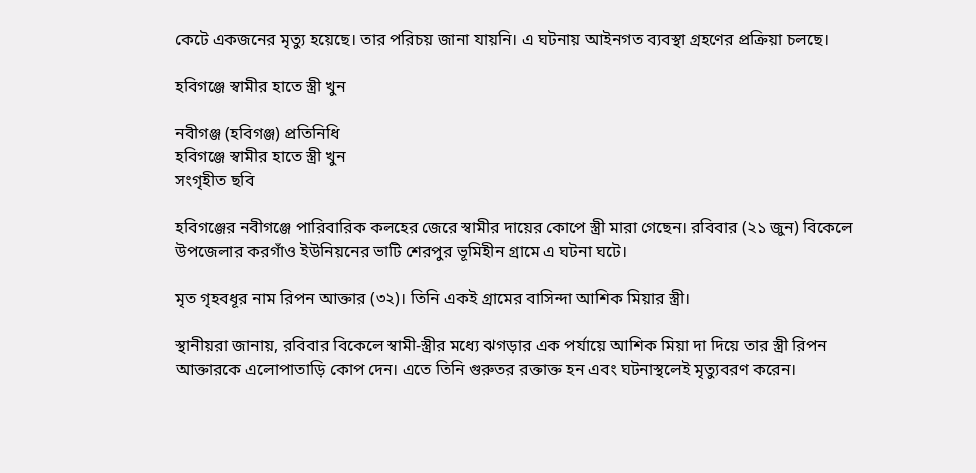কেটে একজনের মৃত্যু হয়েছে। তার পরিচয় জানা যায়নি। এ ঘটনায় আইনগত ব্যবস্থা গ্রহণের প্রক্রিয়া চলছে।

হবিগঞ্জে স্বামীর হাতে স্ত্রী খুন

নবীগঞ্জ (হবিগঞ্জ) প্রতিনিধি
হবিগঞ্জে স্বামীর হাতে স্ত্রী খুন
সংগৃহীত ছবি

হবিগঞ্জের নবীগঞ্জে পারিবারিক কলহের জেরে স্বামীর দায়ের কোপে স্ত্রী মারা গেছেন। রবিবার (২১ জুন) বিকেলে উপজেলার করগাঁও ইউনিয়নের ভাটি শেরপুর ভূমিহীন গ্রামে এ ঘটনা ঘটে।

মৃত গৃহবধূর নাম রিপন আক্তার (৩২)। তিনি একই গ্রামের বাসিন্দা আশিক মিয়ার স্ত্রী।

স্থানীয়রা জানায়, রবিবার বিকেলে স্বামী-স্ত্রীর মধ্যে ঝগড়ার এক পর্যায়ে আশিক মিয়া দা দিয়ে তার স্ত্রী রিপন আক্তারকে এলোপাতাড়ি কোপ দেন। এতে তিনি গুরুতর রক্তাক্ত হন এবং ঘটনাস্থলেই মৃত্যুবরণ করেন।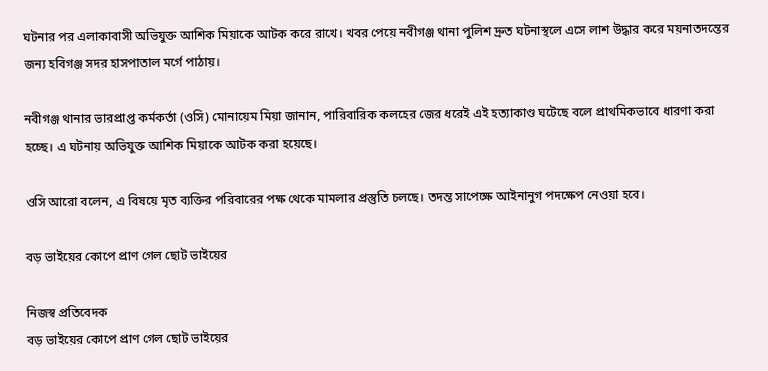ঘটনার পর এলাকাবাসী অভিযুক্ত আশিক মিয়াকে আটক করে রাখে। খবর পেয়ে নবীগঞ্জ থানা পুলিশ দ্রুত ঘটনাস্থলে এসে লাশ উদ্ধার করে ময়নাতদন্তের জন্য হবিগঞ্জ সদর হাসপাতাল মর্গে পাঠায়।

নবীগঞ্জ থানার ভারপ্রাপ্ত কর্মকর্তা (ওসি) মোনায়েম মিয়া জানান, পারিবারিক কলহের জের ধরেই এই হত্যাকাণ্ড ঘটেছে বলে প্রাথমিকভাবে ধারণা করা হচ্ছে। এ ঘটনায় অভিযুক্ত আশিক মিয়াকে আটক করা হয়েছে।

ওসি আরো বলেন, এ বিষয়ে মৃত ব্যক্তির পরিবারের পক্ষ থেকে মামলার প্রস্তুতি চলছে। তদন্ত সাপেক্ষে আইনানুগ পদক্ষেপ নেওয়া হবে।

বড় ভাইয়ের কোপে প্রাণ গেল ছোট ভাইয়ের

নিজস্ব প্রতিবেদক
বড় ভাইয়ের কোপে প্রাণ গেল ছোট ভাইয়ের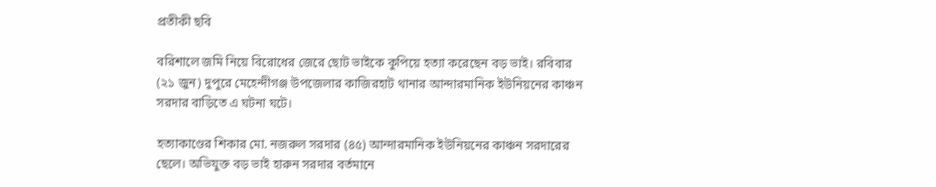প্রতীকী ছবি

বরিশালে জমি নিয়ে বিরোধের জেরে ছোট ভাইকে কুপিয়ে হত্যা করেছেন বড় ভাই। রবিবার (২১ জুন) দুপুরে মেহেন্দীগঞ্জ উপজেলার কাজিরহাট থানার আন্দারমানিক ইউনিয়নের কাঞ্চন সরদার বাড়িতে এ ঘটনা ঘটে।

হত্যাকাণ্ডের শিকার মো. নজরুল সরদার (৪৫) আন্দারমানিক ইউনিয়নের কাঞ্চন সরদারের ছেলে। অভিযুক্ত বড় ভাই হারুন সরদার বর্তমানে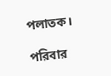পলাতক।

পরিবার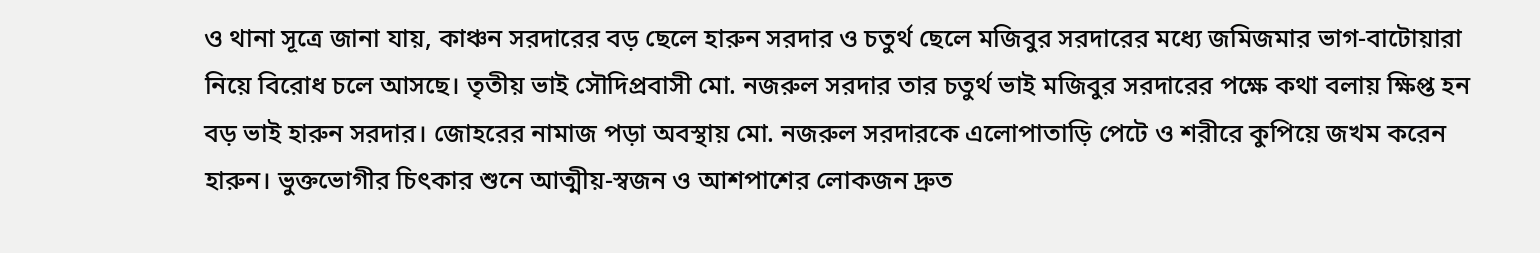ও থানা সূত্রে জানা যায়, কাঞ্চন সরদারের বড় ছেলে হারুন সরদার ও চতুর্থ ছেলে মজিবুর সরদারের মধ্যে জমিজমার ভাগ-বাটোয়ারা নিয়ে বিরোধ চলে আসছে। তৃতীয় ভাই সৌদিপ্রবাসী মো. নজরুল সরদার তার চতুর্থ ভাই মজিবুর সরদারের পক্ষে কথা বলায় ক্ষিপ্ত হন বড় ভাই হারুন সরদার। জোহরের নামাজ পড়া অবস্থায় মো. নজরুল সরদারকে এলোপাতাড়ি পেটে ও শরীরে কুপিয়ে জখম করেন হারুন। ভুক্তভোগীর চিৎকার শুনে আত্মীয়-স্বজন ও আশপাশের লোকজন দ্রুত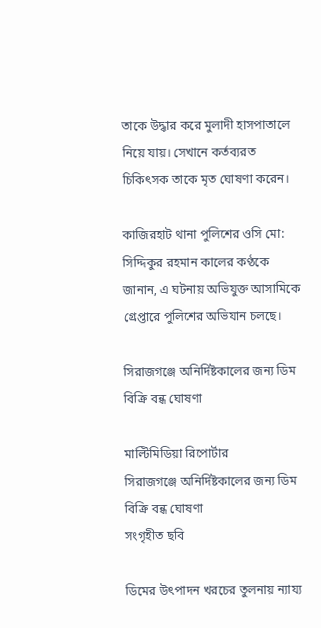তাকে উদ্ধার করে মুলাদী হাসপাতালে নিয়ে যায়। সেখানে কর্তব্যরত চিকিৎসক তাকে মৃত ঘোষণা করেন।

কাজিরহাট থানা পুলিশের ওসি মো: সিদ্দিকুর রহমান কালের কণ্ঠকে জানান, এ ঘটনায় অভিযুক্ত আসামিকে গ্রেপ্তারে পুলিশের অভিযান চলছে।

সিরাজগঞ্জে অনির্দিষ্টকালের জন্য ডিম বিক্রি বন্ধ ঘোষণা

মাল্টিমিডিয়া রিপোর্টার
সিরাজগঞ্জে অনির্দিষ্টকালের জন্য ডিম বিক্রি বন্ধ ঘোষণা
সংগৃহীত ছবি

ডিমের উৎপাদন খরচের তুলনায় ন্যায্য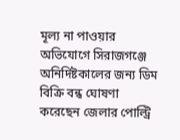মূল্য না পাওয়ার অভিযোগে সিরাজগঞ্জে অনির্দিষ্টকালের জন্য ডিম বিক্রি বন্ধ ঘোষণা করেছেন জেলার পোল্ট্রি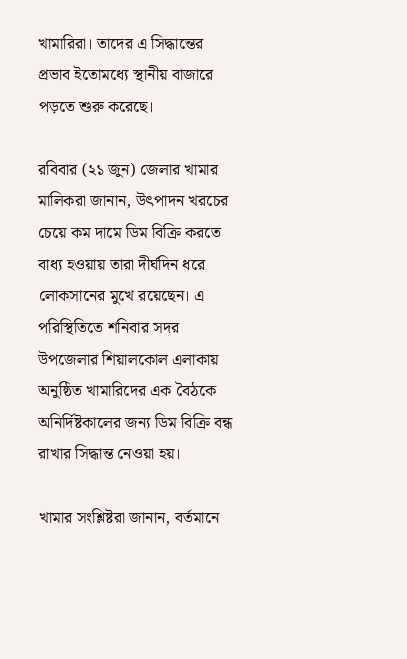খামারিরা। তাদের এ সিদ্ধান্তের প্রভাব ইতোমধ্যে স্থানীয় বাজারে পড়তে শুরু করেছে।

রবিবার (২১ জুন) জেলার খামার মালিকরা জানান, উৎপাদন খরচের চেয়ে কম দামে ডিম বিক্রি করতে বাধ্য হওয়ায় তারা দীর্ঘদিন ধরে লোকসানের মুখে রয়েছেন। এ পরিস্থিতিতে শনিবার সদর উপজেলার শিয়ালকোল এলাকায় অনুষ্ঠিত খামারিদের এক বৈঠকে অনির্দিষ্টকালের জন্য ডিম বিক্রি বন্ধ রাখার সিদ্ধান্ত নেওয়া হয়।

খামার সংশ্লিষ্টরা জানান, বর্তমানে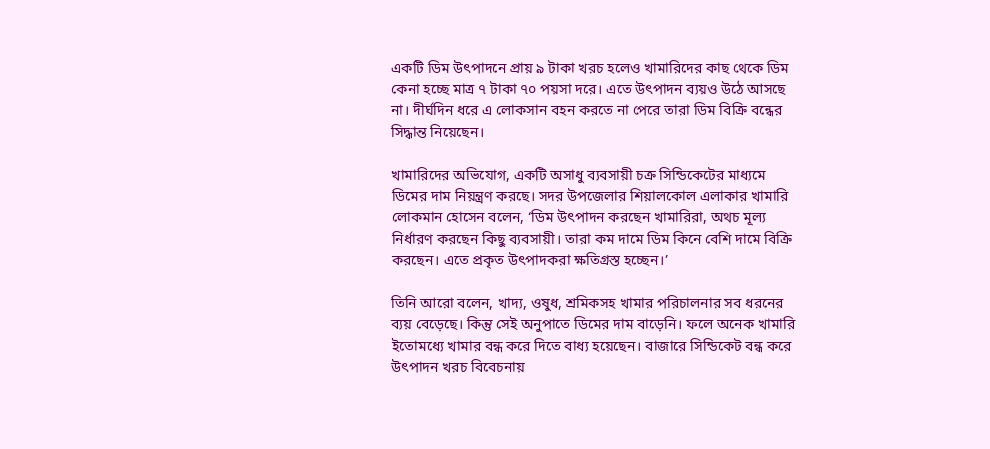একটি ডিম উৎপাদনে প্রায় ৯ টাকা খরচ হলেও খামারিদের কাছ থেকে ডিম কেনা হচ্ছে মাত্র ৭ টাকা ৭০ পয়সা দরে। এতে উৎপাদন ব্যয়ও উঠে আসছে না। দীর্ঘদিন ধরে এ লোকসান বহন করতে না পেরে তারা ডিম বিক্রি বন্ধের সিদ্ধান্ত নিয়েছেন।

খামারিদের অভিযোগ, একটি অসাধু ব্যবসায়ী চক্র সিন্ডিকেটের মাধ্যমে ডিমের দাম নিয়ন্ত্রণ করছে। সদর উপজেলার শিয়ালকোল এলাকার খামারি লোকমান হোসেন বলেন, ‘ডিম উৎপাদন করছেন খামারিরা, অথচ মূল্য নির্ধারণ করছেন কিছু ব্যবসায়ী। তারা কম দামে ডিম কিনে বেশি দামে বিক্রি করছেন। এতে প্রকৃত উৎপাদকরা ক্ষতিগ্রস্ত হচ্ছেন।’

তিনি আরো বলেন, খাদ্য, ওষুধ, শ্রমিকসহ খামার পরিচালনার সব ধরনের ব্যয় বেড়েছে। কিন্তু সেই অনুপাতে ডিমের দাম বাড়েনি। ফলে অনেক খামারি ইতোমধ্যে খামার বন্ধ করে দিতে বাধ্য হয়েছেন। বাজারে সিন্ডিকেট বন্ধ করে উৎপাদন খরচ বিবেচনায়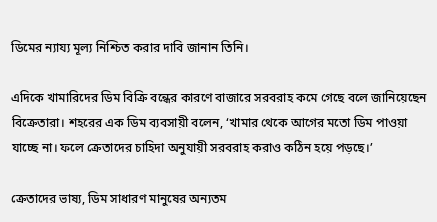ডিমের ন্যায্য মূল্য নিশ্চিত করার দাবি জানান তিনি।

এদিকে খামারিদের ডিম বিক্রি বন্ধের কারণে বাজারে সরবরাহ কমে গেছে বলে জানিয়েছেন বিক্রেতারা। শহরের এক ডিম ব্যবসায়ী বলেন, ‘খামার থেকে আগের মতো ডিম পাওয়া যাচ্ছে না। ফলে ক্রেতাদের চাহিদা অনুযায়ী সরবরাহ করাও কঠিন হয়ে পড়ছে।’

ক্রেতাদের ভাষ্য, ডিম সাধারণ মানুষের অন্যতম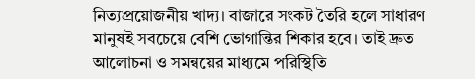নিত্যপ্রয়োজনীয় খাদ্য। বাজারে সংকট তৈরি হলে সাধারণ মানুষই সবচেয়ে বেশি ভোগান্তির শিকার হবে। তাই দ্রুত আলোচনা ও সমন্বয়ের মাধ্যমে পরিস্থিতি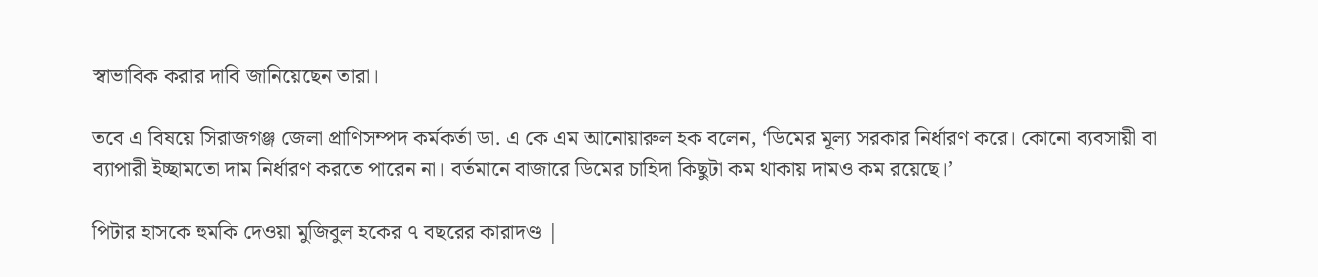স্বাভাবিক করার দাবি জানিয়েছেন তারা।

তবে এ বিষয়ে সিরাজগঞ্জ জেলা প্রাণিসম্পদ কর্মকর্তা ডা. এ কে এম আনোয়ারুল হক বলেন, ‘ডিমের মূল্য সরকার নির্ধারণ করে। কোনো ব্যবসায়ী বা ব্যাপারী ইচ্ছামতো দাম নির্ধারণ করতে পারেন না। বর্তমানে বাজারে ডিমের চাহিদা কিছুটা কম থাকায় দামও কম রয়েছে।’

পিটার হাসকে হুমকি দেওয়া মুজিবুল হকের ৭ বছরের কারাদণ্ড |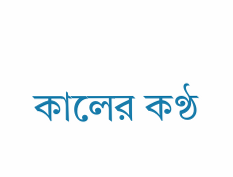কালের কণ্ঠ